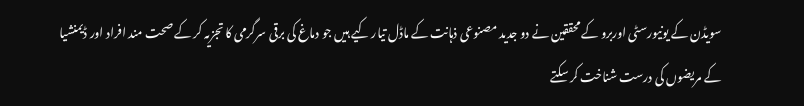سویڈن کے یونیورسٹی اوربرو کے محققین نے دو جدید مصنوعی ذہانت کے ماڈل تیار کیے ہیں جو دماغ کی برقی سرگرمی کا تجزیہ کر کے صحت مند افراد اور ڈیمنشیا کے مریضوں کی درست شناخت کر سکتے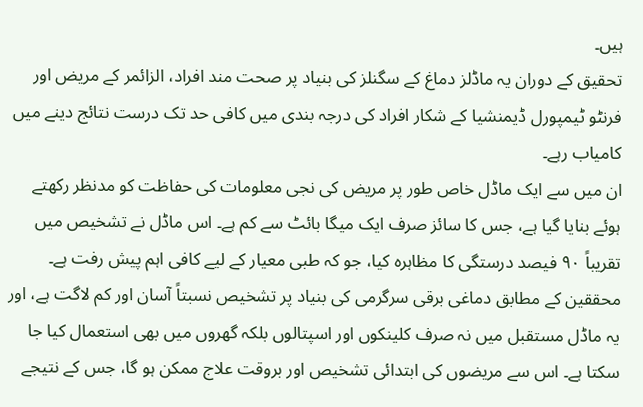ہیں۔
تحقیق کے دوران یہ ماڈلز دماغ کے سگنلز کی بنیاد پر صحت مند افراد، الزائمر کے مریض اور فرنٹو ٹیمپورل ڈیمنشیا کے شکار افراد کی درجہ بندی میں کافی حد تک درست نتائج دینے میں کامیاب رہے۔
ان میں سے ایک ماڈل خاص طور پر مریض کی نجی معلومات کی حفاظت کو مدنظر رکھتے ہوئے بنایا گیا ہے، جس کا سائز صرف ایک میگا بائٹ سے کم ہے۔ اس ماڈل نے تشخیص میں تقریباً ۹۰ فیصد درستگی کا مظاہرہ کیا، جو کہ طبی معیار کے لیے کافی اہم پیش رفت ہے۔
محققین کے مطابق دماغی برقی سرگرمی کی بنیاد پر تشخیص نسبتاً آسان اور کم لاگت ہے، اور یہ ماڈل مستقبل میں نہ صرف کلینکوں اور اسپتالوں بلکہ گھروں میں بھی استعمال کیا جا سکتا ہے۔ اس سے مریضوں کی ابتدائی تشخیص اور بروقت علاج ممکن ہو گا، جس کے نتیجے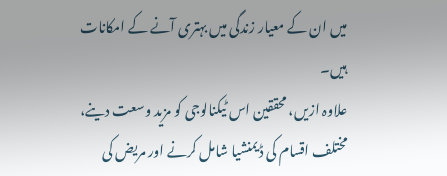میں ان کے معیار زندگی میں بہتری آنے کے امکانات ہیں۔
علاوہ ازیں، محققین اس ٹیکنالوجی کو مزید وسعت دینے، مختلف اقسام کی ڈیمنشیا شامل کرنے اور مریض کی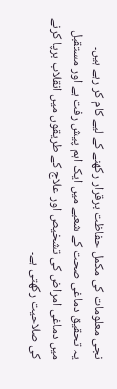نجی معلومات کی مکمل حفاظت برقرار رکھنے کے لیے کام کر رہے ہیں۔
یہ تحقیق دماغی صحت کے شعبے میں ایک اہم پیش رفت ہے اور مستقبل میں دماغی امراض کی تشخیص اور علاج کے طریقوں میں انقلاب برپا کرنے کی صلاحیت رکھتی ہے۔